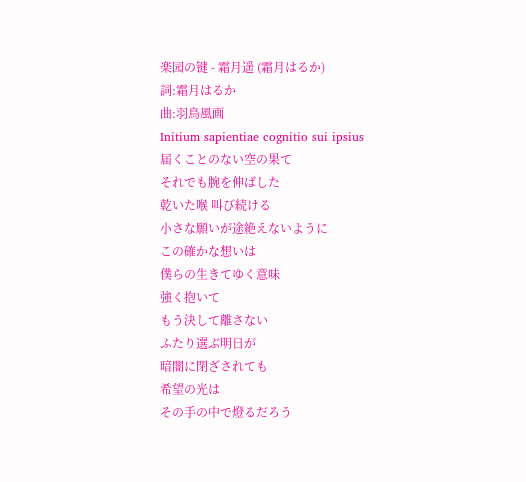楽园の键 - 霜月遥 (霜月はるか)
詞:霜月はるか
曲:羽鳥風画
Initium sapientiae cognitio sui ipsius
届くことのない空の果て
それでも腕を伸ばした
乾いた喉 叫び続ける
小さな願いが途絶えないように
この確かな想いは
僕らの生きてゆく意味
強く抱いて
もう決して離さない
ふたり選ぶ明日が
暗闇に閉ざされても
希望の光は
その手の中で燈るだろう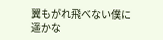翼もがれ飛べない僕に
遥かな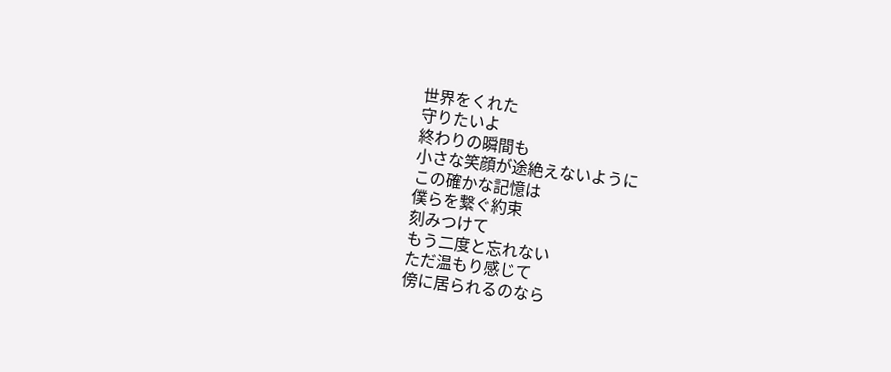世界をくれた
守りたいよ
終わりの瞬間も
小さな笑顔が途絶えないように
この確かな記憶は
僕らを繋ぐ約束
刻みつけて
もう二度と忘れない
ただ温もり感じて
傍に居られるのなら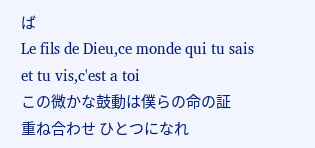ば
Le fils de Dieu,ce monde qui tu sais et tu vis,c'est a toi
この微かな鼓動は僕らの命の証
重ね合わせ ひとつになれ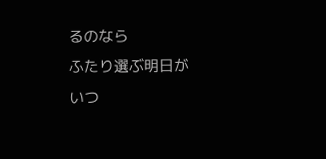るのなら
ふたり選ぶ明日が
いつ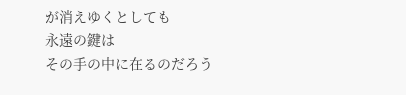が消えゆくとしても
永遠の鍵は
その手の中に在るのだろう